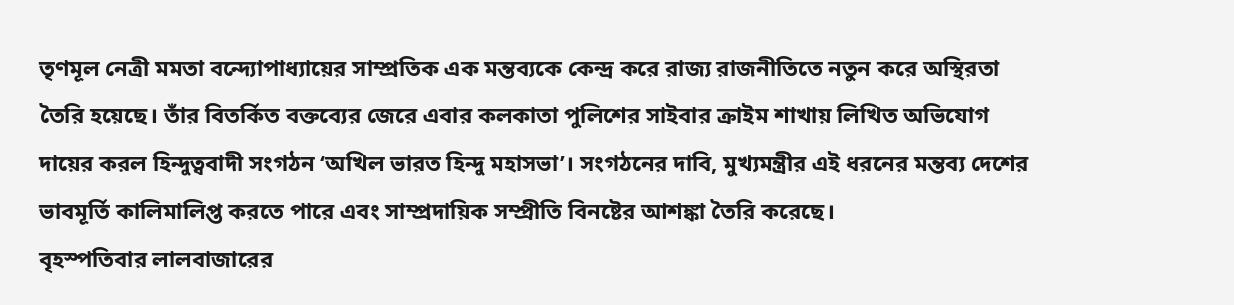তৃণমূল নেত্রী মমতা বন্দ্যোপাধ্যায়ের সাম্প্রতিক এক মন্তব্যকে কেন্দ্র করে রাজ্য রাজনীতিতে নতুন করে অস্থিরতা তৈরি হয়েছে। তাঁর বিতর্কিত বক্তব্যের জেরে এবার কলকাতা পুলিশের সাইবার ক্রাইম শাখায় লিখিত অভিযোগ দায়ের করল হিন্দুত্ববাদী সংগঠন ‘অখিল ভারত হিন্দু মহাসভা’। সংগঠনের দাবি, মুখ্যমন্ত্রীর এই ধরনের মন্তব্য দেশের ভাবমূর্তি কালিমালিপ্ত করতে পারে এবং সাম্প্রদায়িক সম্প্রীতি বিনষ্টের আশঙ্কা তৈরি করেছে।
বৃহস্পতিবার লালবাজারের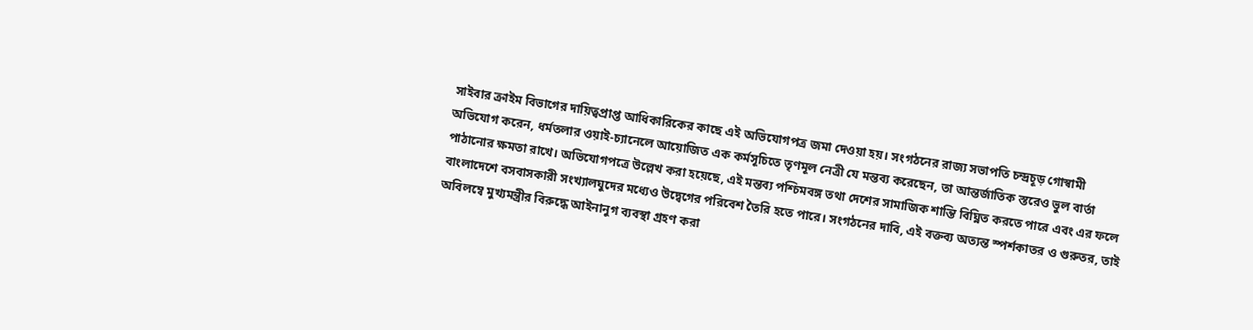সাইবার ক্রাইম বিভাগের দায়িত্বপ্রাপ্ত আধিকারিকের কাছে এই অভিযোগপত্র জমা দেওয়া হয়। সংগঠনের রাজ্য সভাপতি চন্দ্রচূড় গোস্বামী অভিযোগ করেন, ধর্মতলার ওয়াই-চ্যানেলে আয়োজিত এক কর্মসূচিতে তৃণমূল নেত্রী যে মন্তব্য করেছেন, তা আন্তর্জাতিক স্তরেও ভুল বার্তা পাঠানোর ক্ষমতা রাখে। অভিযোগপত্রে উল্লেখ করা হয়েছে, এই মন্তব্য পশ্চিমবঙ্গ তথা দেশের সামাজিক শান্তি বিঘ্নিত করতে পারে এবং এর ফলে বাংলাদেশে বসবাসকারী সংখ্যালঘুদের মধ্যেও উদ্বেগের পরিবেশ তৈরি হতে পারে। সংগঠনের দাবি, এই বক্তব্য অত্যন্ত স্পর্শকাতর ও গুরুতর, তাই অবিলম্বে মুখ্যমন্ত্রীর বিরুদ্ধে আইনানুগ ব্যবস্থা গ্রহণ করা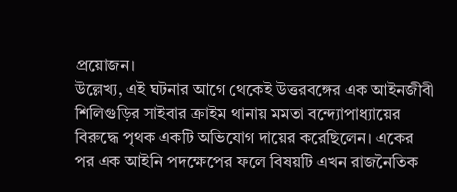প্রয়োজন।
উল্লেখ্য, এই ঘটনার আগে থেকেই উত্তরবঙ্গের এক আইনজীবী শিলিগুড়ির সাইবার ক্রাইম থানায় মমতা বন্দ্যোপাধ্যায়ের বিরুদ্ধে পৃথক একটি অভিযোগ দায়ের করেছিলেন। একের পর এক আইনি পদক্ষেপের ফলে বিষয়টি এখন রাজনৈতিক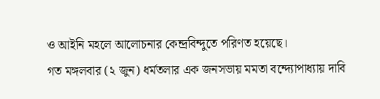ও আইনি মহলে আলোচনার কেন্দ্রবিন্দুতে পরিণত হয়েছে।
গত মঙ্গলবার (২ জুন) ধর্মতলার এক জনসভায় মমতা বন্দ্যোপাধ্যায় দাবি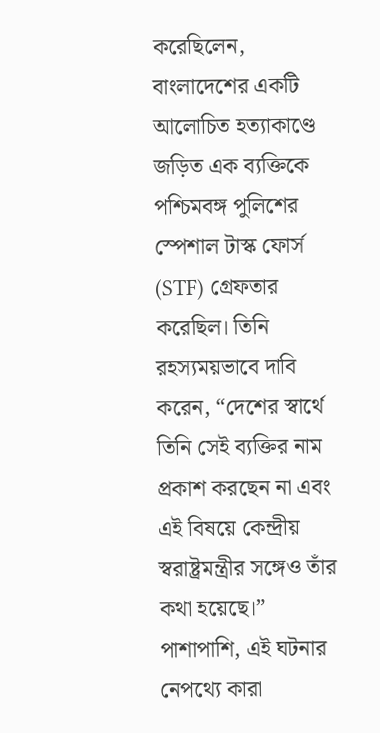করেছিলেন, বাংলাদেশের একটি আলোচিত হত্যাকাণ্ডে জড়িত এক ব্যক্তিকে পশ্চিমবঙ্গ পুলিশের স্পেশাল টাস্ক ফোর্স (STF) গ্রেফতার করেছিল। তিনি রহস্যময়ভাবে দাবি করেন, “দেশের স্বার্থে তিনি সেই ব্যক্তির নাম প্রকাশ করছেন না এবং এই বিষয়ে কেন্দ্রীয় স্বরাষ্ট্রমন্ত্রীর সঙ্গেও তাঁর কথা হয়েছে।” পাশাপাশি, এই ঘটনার নেপথ্যে কারা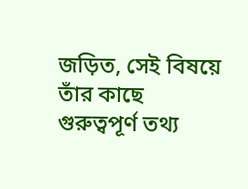জড়িত, সেই বিষয়ে তাঁর কাছে গুরুত্বপূর্ণ তথ্য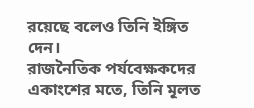রয়েছে বলেও তিনি ইঙ্গিত দেন।
রাজনৈতিক পর্যবেক্ষকদের একাংশের মতে, তিনি মূলত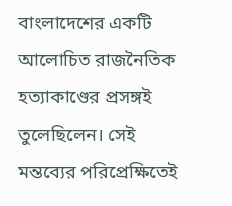বাংলাদেশের একটি আলোচিত রাজনৈতিক হত্যাকাণ্ডের প্রসঙ্গই তুলেছিলেন। সেই মন্তব্যের পরিপ্রেক্ষিতেই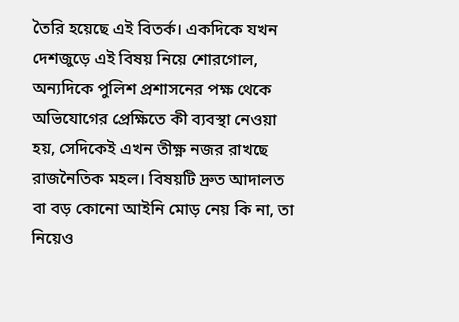তৈরি হয়েছে এই বিতর্ক। একদিকে যখন দেশজুড়ে এই বিষয় নিয়ে শোরগোল, অন্যদিকে পুলিশ প্রশাসনের পক্ষ থেকে অভিযোগের প্রেক্ষিতে কী ব্যবস্থা নেওয়া হয়, সেদিকেই এখন তীক্ষ্ণ নজর রাখছে রাজনৈতিক মহল। বিষয়টি দ্রুত আদালত বা বড় কোনো আইনি মোড় নেয় কি না, তা নিয়েও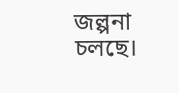জল্পনা চলছে।